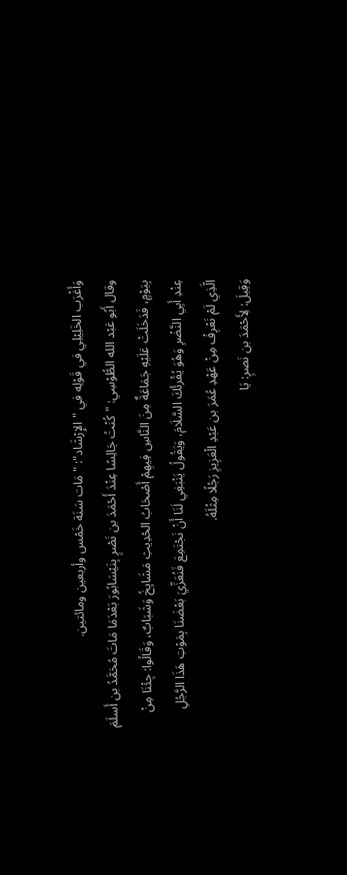وَأَغْرَب الخَلِيْلِي في قَوْلِه في "الإِرْشَاد": "مَات سَنَة خَمْس وأربعين ومائتين.
وقال أَبُو عَبْد الله الطُّوْسِي: "كُنْتُ جَالِسًا عِنْدَ أَحْمَدَ بن نَصْرٍ بِنَيْسَابُورَ بَعْدَمَا مَاتَ مُحَمَّدُ بن أَسلَمَ بِيَوْمٍ، فَدَخَلَتْ عَلَيْهِ جَمَاعَةٌ مِنَ النَّاسِ فِيهِمْ أَصْحَابُ الحْدِيثِ مَشَايِخُ وَشَبَابٌ، وَقَالُوا: جِئْنَا مِنْ عِنْدِ أَبِي النَّضْرِ وَهُوَ يُقْرئُكَ السَّلَامَ، وَيَقُولُ يَنْبَغِي لَنَا أَنْ نَجْتَمِعَ فَنُعَزِّيَ بَعْضَنَا بِمَوْتِ هَذَا الرَّجُلِ الَّذِي لَمْ نَعْرِفْ مِنْ عَهْدِ عُمَرَ بن عَبْدِ الْعَزِيزِ رَجُلًا مِثْلَهُ.
وَقِيلَ: لِأَحْمَدَ بن نَصرٍ: يَا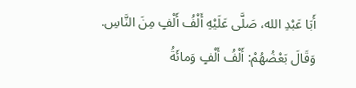أَبَا عَبْدِ الله، صَلَّى عَلَيْهِ أَلْفُ أَلْفٍ مِنَ النَّاسِ.
وَقَالَ بَعْضُهُمْ: أَلْفُ أَلْفٍ وَمائَةُ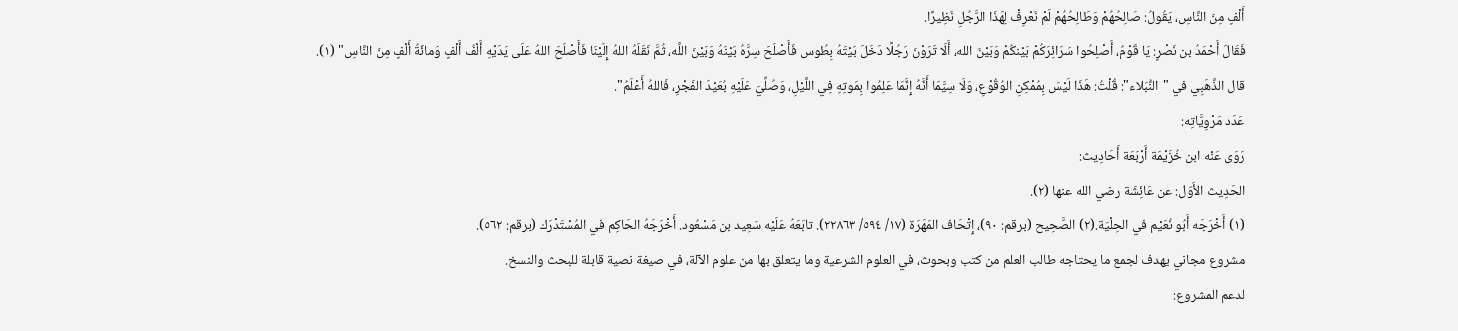أَلْفٍ مِنَ النَّاسِ، يَقُولُ: صَالِحُهُمْ وَطَالِحُهُمْ لَمْ نَعْرِفْ لِهَذَا الرَّجُلِ نَظِيرًا.
فَقَالَ أَحْمَدُ بن نَصْرٍ: يَا قَوْمُ، أَصْلِحُوا سَرَائِرَكُمْ بَيْنكُمْ وَبَيْنَ الله، أَلَا تَرَوْنَ رَجُلًا دَخَلَ بَيْتَهُ بِطُوس فَأَصْلَحَ سِرَّهُ بَيْنَهُ وَبَيْنَ اللَّه، ثُمَّ نَقَلَهُ اللهُ إِلَيْنَا فَأَصْلَحَ اللهُ عَلَى يَدَيْهِ أَلْفُ أَلْفٍ وَمائَةُ أَلْفٍ مِنَ النَّاسِ" (١).
قال الذَّهَبِي في "النُّبَلاء": قُلْتُ: هَذَا لَيْسَ بِمُمْكِنِ الوُقُوْعِ، وَلَا سِيَّمَا أَنَّهُ إِنَّمَا عَلِمُوا بِمَوتِهِ فِي اللَّيْلِ، وَصُلِّيَ عَلَيْهِ بُعَيْدَ الفَجْرِ، فَاللهُ أَعْلَمُ".
عَدَد مَرْوِيَّاتِه:
رَوَى عَنْه ابن خُزَيْمَة أَرْبَعَة أَحَادِيث:
الحَدِيث الأَوّل: عن عَائِشَة رضي الله عنها (٢).
(١) أَخْرَجَه أَبُو نُعَيْم في الحِلْيَة.(٢) الصَّحِيح (برقم: ٩٠)، إِتْحَاف المَهَرَة (١٧/ ٥٩٤/ ٢٢٨٦٣). تابَعَهُ عَلَيْه سَعِيد بن مَسْعُود. أَخْرَجَهُ الحَاكِم في المُسْتَدْرَك (برقم: ٥٦٢).
مشروع مجاني يهدف لجمع ما يحتاجه طالب العلم من كتب وبحوث، في العلوم الشرعية وما يتعلق بها من علوم الآلة، في صيغة نصية قابلة للبحث والنسخ.
لدعم المشروع: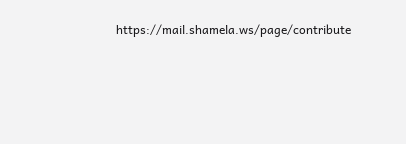https://mail.shamela.ws/page/contribute